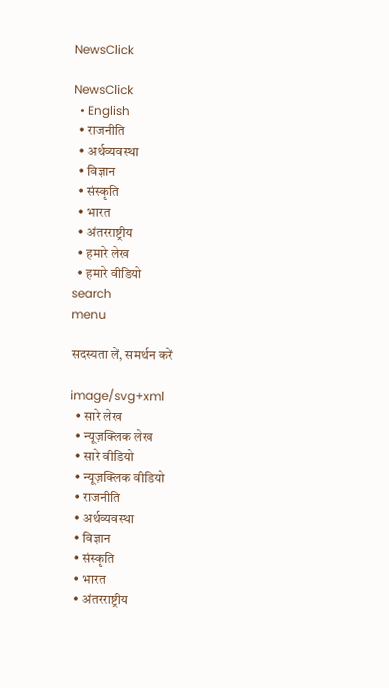NewsClick

NewsClick
  • English
  • राजनीति
  • अर्थव्यवस्था
  • विज्ञान
  • संस्कृति
  • भारत
  • अंतरराष्ट्रीय
  • हमारे लेख
  • हमारे वीडियो
search
menu

सदस्यता लें, समर्थन करें

image/svg+xml
  • सारे लेख
  • न्यूज़क्लिक लेख
  • सारे वीडियो
  • न्यूज़क्लिक वीडियो
  • राजनीति
  • अर्थव्यवस्था
  • विज्ञान
  • संस्कृति
  • भारत
  • अंतरराष्ट्रीय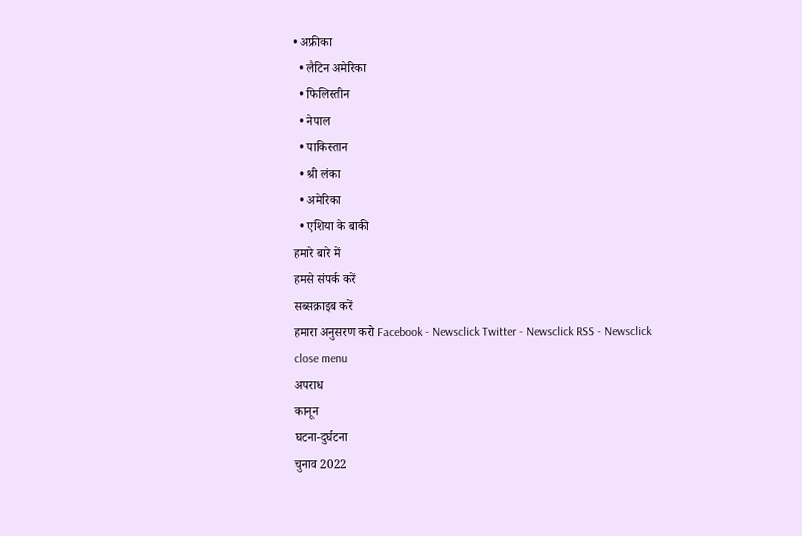• अफ्रीका
  • लैटिन अमेरिका
  • फिलिस्तीन
  • नेपाल
  • पाकिस्तान
  • श्री लंका
  • अमेरिका
  • एशिया के बाकी
हमारे बारे में
हमसे संपर्क करें
सब्सक्राइब करें
हमारा अनुसरण करो Facebook - Newsclick Twitter - Newsclick RSS - Newsclick
close menu
अपराध
कानून
घटना-दुर्घटना
चुनाव 2022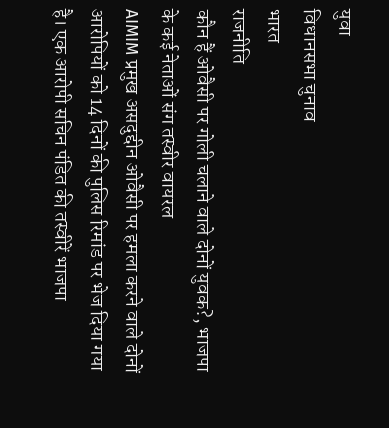युवा
विधानसभा चुनाव
भारत
राजनीति
कौन हैं ओवैसी पर गोली चलाने वाले दोनों युवक?, भाजपा के कई नेताओं संग तस्वीर वायरल
AIMIM प्रमुख असदुद्दीन ओवैसी पर हमला करने वाले दोनों आरोपियों को 14 दिनों की पुलिस रिमांड पर भेज दिया गया है। एक आरोपी सचिन पंडित की तस्वीरें भाजपा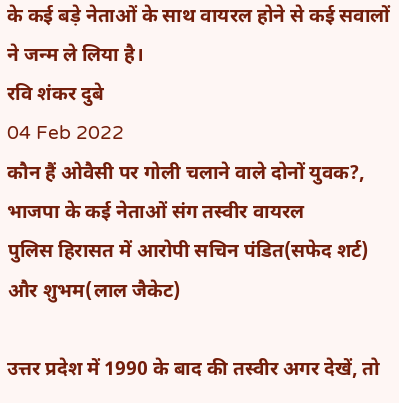के कई बड़े नेताओं के साथ वायरल होने से कई सवालों ने जन्म ले लिया है।
रवि शंकर दुबे
04 Feb 2022
कौन हैं ओवैसी पर गोली चलाने वाले दोनों युवक?, भाजपा के कई नेताओं संग तस्वीर वायरल
पुलिस हिरासत में आरोपी सचिन पंडित(सफेद शर्ट) और शुभम(लाल जैकेट)

उत्तर प्रदेश में 1990 के बाद की तस्वीर अगर देखें, तो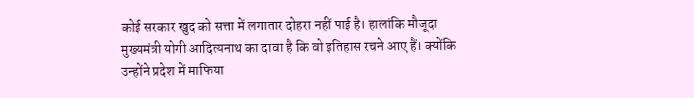कोई सरकार खुद को सत्ता में लगातार दोहरा नहीं पाई है। हालांकि मौजूदा मुख्यमंत्री योगी आदित्यनाथ का दावा है कि वो इतिहास रचने आए हैं। क्योंकि उन्होंने प्रदेश में माफिया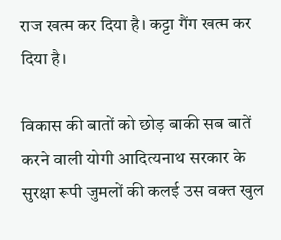राज खत्म कर दिया है। कट्टा गैंग खत्म कर दिया है।

विकास की बातों को छोड़ बाकी सब बातें करने वाली योगी आदित्यनाथ सरकार के सुरक्षा रूपी जुमलों की कलई उस वक्त खुल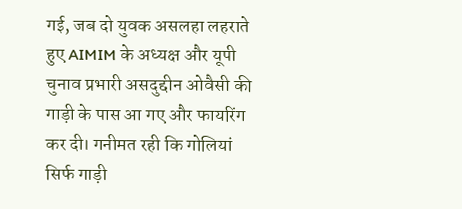गई, जब दो युवक असलहा लहराते हुए AIMIM के अध्यक्ष और यूपी चुनाव प्रभारी असदुद्दीन ओवैसी की गाड़ी के पास आ गए और फायरिंग कर दी। गनीमत रही कि गोलियां सिर्फ गाड़ी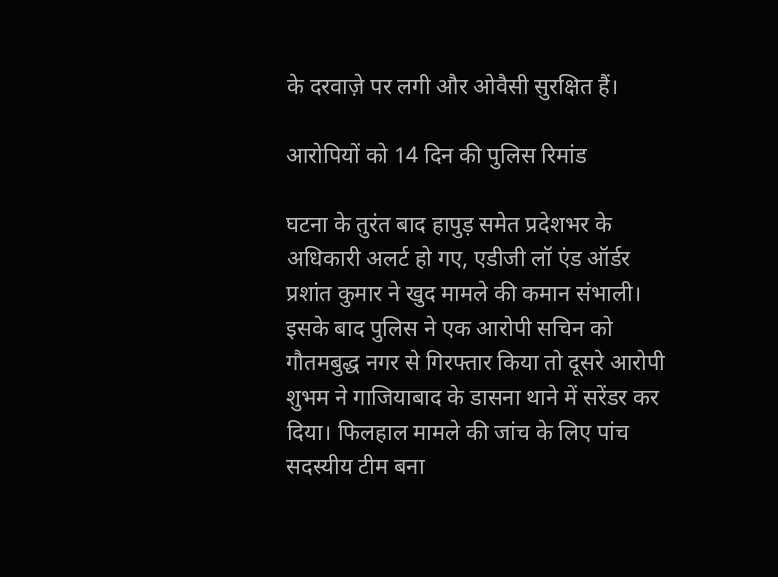के दरवाज़े पर लगी और ओवैसी सुरक्षित हैं।

आरोपियों को 14 दिन की पुलिस रिमांड

घटना के तुरंत बाद हापुड़ समेत प्रदेशभर के अधिकारी अलर्ट हो गए, एडीजी लॉ एंड ऑर्डर प्रशांत कुमार ने खुद मामले की कमान संभाली। इसके बाद पुलिस ने एक आरोपी सचिन को गौतमबुद्ध नगर से गिरफ्तार किया तो दूसरे आरोपी शुभम ने गाजियाबाद के डासना थाने में सरेंडर कर दिया। फिलहाल मामले की जांच के लिए पांच सदस्यीय टीम बना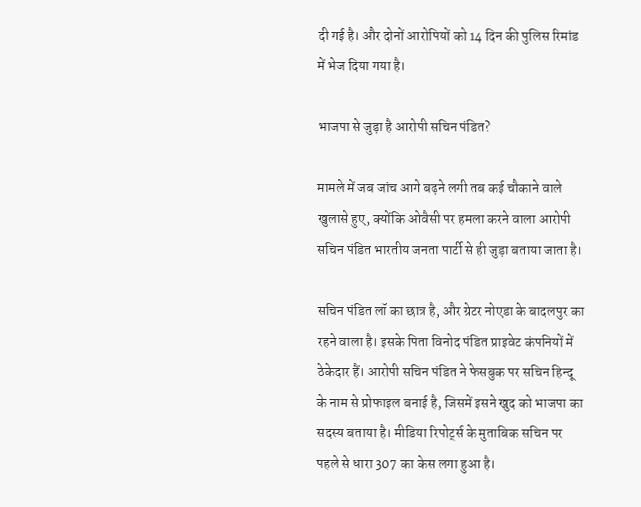दी गई है। और दोनों आरोपियों को 14 दिन की पुलिस रिमांड में भेज दिया गया है।

भाजपा से जुड़ा है आरोपी सचिन पंडित?

मामले में जब जांच आगे बढ़ने लगी तब कई चौकाने वाले खुलासे हुए, क्योंकि ओवैसी पर हमला करने वाला आरोपी सचिन पंडित भारतीय जनता पार्टी से ही जुड़ा बताया जाता है।

सचिन पंडित लॉ का छात्र है, और ग्रेटर नोएडा के बादलपुर का रहने वाला है। इसके पिता विनोद पंडित प्राइवेट कंपनियों में ठेकेदार हैं। आरोपी सचिन पंडित ने फेसबुक पर सचिन हिन्दू के नाम से प्रोफाइल बनाई है, जिसमें इसने खुद को भाजपा का सदस्य बताया है। मीडिया रिपोर्ट्स के मुताबिक सचिन पर पहले से धारा 307 का केस लगा हुआ है।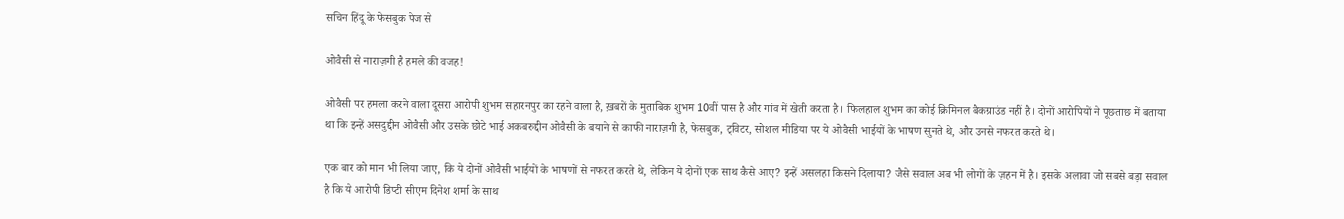सचिन हिंदू के फेसबुक पेज से

ओवैसी से नाराज़गी है हमले की वजह!

ओवैसी पर हमला करने वाला दूसरा आरोपी शुभम सहारनपुर का रहने वाला है, ख़बरों के मुताबिक शुभम 10वीं पास है और गांव में खेती करता है। फिलहाल शुभम का कोई क्रिमिनल बैकग्राउंड नहीं है। दोनों आरोपियों ने पूछताछ में बताया था कि इन्हें असदुद्दीन ओवैसी और उसके छोटे भाई अकबरुद्दीन ओवैसी के बयाने से काफी नाराज़गी है, फेसबुक, ट्विटर, सोशल मीडिया पर ये ओवैसी भाईयों के भाषण सुनते थे, और उनसे नफरत करते थे।

एक बार को मान भी लिया जाए, कि ये दोनों ओवैसी भाईयों के भाषणों से नफरत करते थे, लेकिन ये दोनों एक साथ कैसे आए? इन्हें असलहा किसने दिलाया? जैसे सवाल अब भी लोगों के ज़हन में है। इसके अलावा जो सबसे बड़ा सवाल है कि ये आरोपी डिप्टी सीएम दिनेश शर्मा के साथ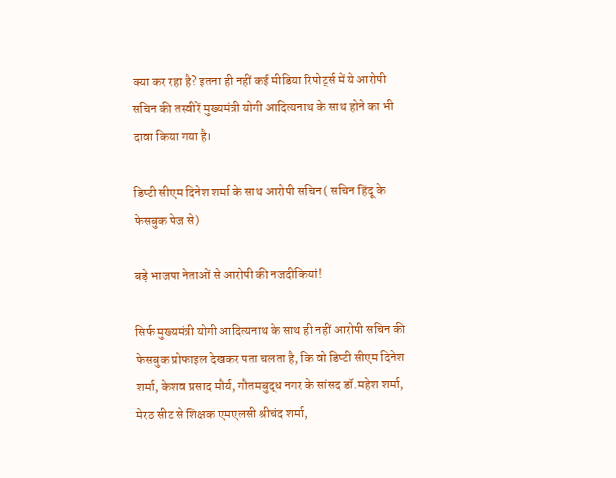क्या कर रहा है? इतना ही नहीं कई मीडिया रिपोर्ट्स में ये आरोपी सचिन की तस्वीरें मुख्यमंत्री योगी आदित्यनाथ के साथ होने का भी दावा किया गया है।

डिप्टी सीएम दिनेश शर्मा के साथ आरोपी सचिन( सचिन हिंदू के फेसबुक पेज से)

बड़े भाजपा नेताओं से आरोपी की नजदीकियां!

सिर्फ मुख्यमंत्री योगी आदित्यनाथ के साथ ही नहीं आरोपी सचिन की फेसबुक प्रोफाइल देखकर पता चलता है, कि वो डिप्टी सीएम दिनेश शर्मा, केशव प्रसाद मौर्य, गौतमबुद्ध नगर के सांसद डॉ.महेश शर्मा,  मेरठ सीट से शिक्षक एमएलसी श्रीचंद शर्मा,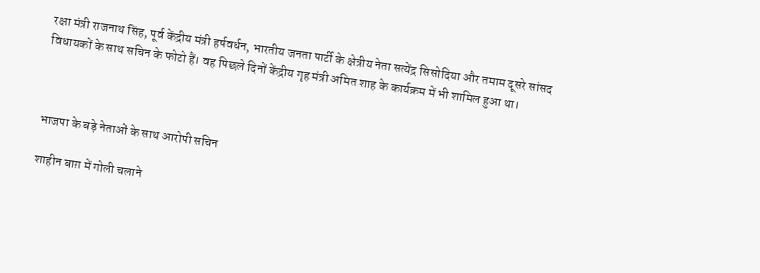रक्षा मंत्री राजनाथ सिंह, पूर्व केंद्रीय मंत्री हर्षवर्धन, भारतीय जनता पार्टी के क्षेत्रीय नेता सत्येंद्र सिसोदिया और तमाम दूसरे सांसद विधायकों के साथ सचिन के फोटो हैं। वह पिछले दिनों केंद्रीय गृह मंत्री अमित शाह के कार्यक्रम में भी शामिल हुआ था।



भाजपा के बड़े नेताओं के साथ आरोपी सचिन

शाहीन बाग़ में गोली चलाने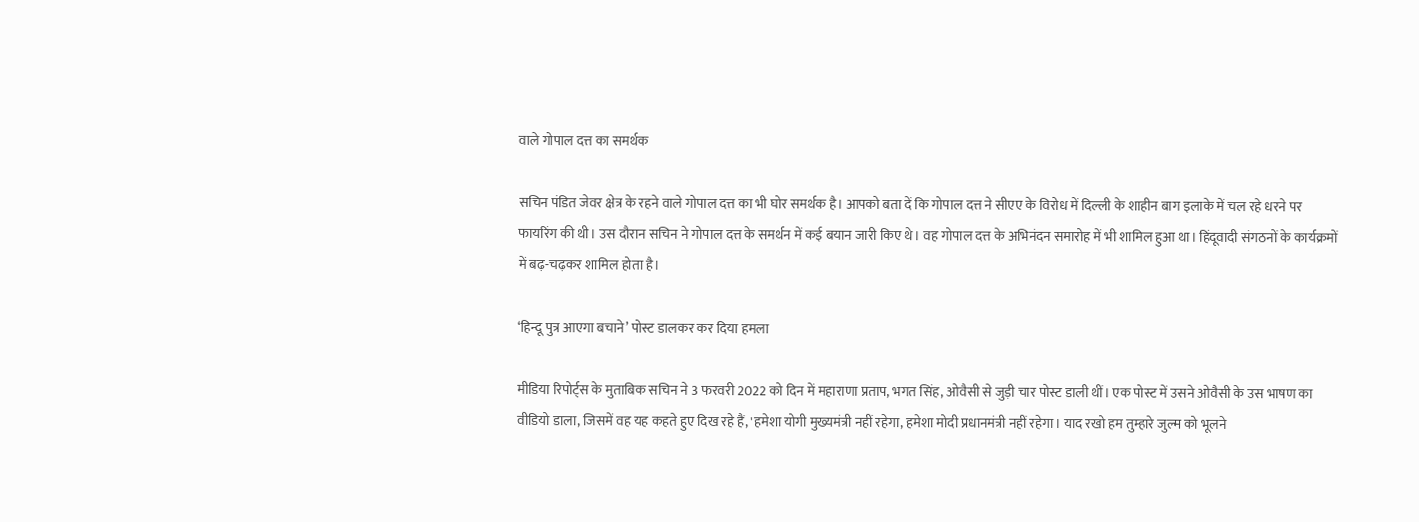वाले गोपाल दत्त का समर्थक

सचिन पंडित जेवर क्षेत्र के रहने वाले गोपाल दत्त का भी घोर समर्थक है। आपको बता दें कि गोपाल दत्त ने सीएए के विरोध में दिल्ली के शाहीन बाग इलाके में चल रहे धरने पर फायरिंग की थी। उस दौरान सचिन ने गोपाल दत्त के समर्थन में कई बयान जारी किए थे। वह गोपाल दत्त के अभिनंदन समारोह में भी शामिल हुआ था। हिंदूवादी संगठनों के कार्यक्रमों में बढ़-चढ़कर शामिल होता है।

‘हिन्दू पुत्र आएगा बचाने’ पोस्ट डालकर कर दिया हमला

मीडिया रिपोर्ट्स के मुताबिक सचिन ने 3 फरवरी 2022 को दिन में महाराणा प्रताप, भगत सिंह, ओवैसी से जुड़ी चार पोस्ट डाली थीं। एक पोस्ट में उसने ओवैसी के उस भाषण का वीडियो डाला, जिसमें वह यह कहते हुए दिख रहे हैं, 'हमेशा योगी मुख्यमंत्री नहीं रहेगा, हमेशा मोदी प्रधानमंत्री नहीं रहेगा। याद रखो हम तुम्हारे जुल्म को भूलने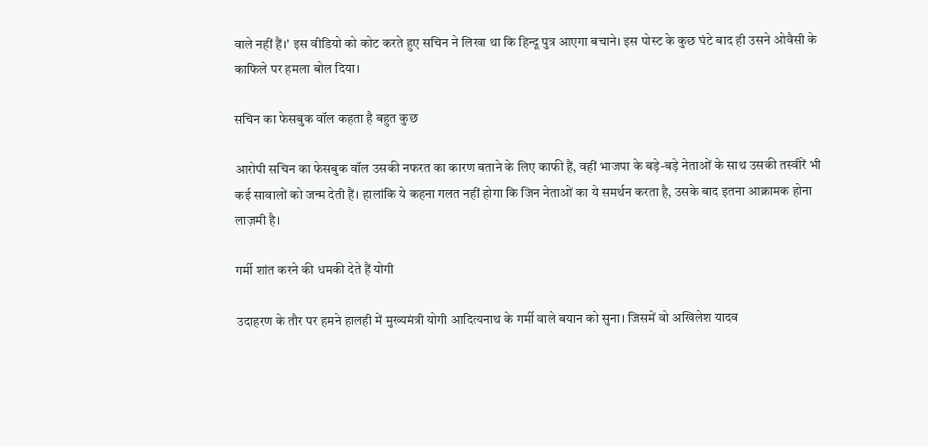वाले नहीं हैं।' इस वीडियो को कोट करते हुए सचिन ने लिखा था कि हिन्दू पुत्र आएगा बचाने। इस पोस्ट के कुछ घंटे बाद ही उसने ओवैसी के काफिले पर हमला बोल दिया।

सचिन का फेसबुक वॉल कहता है बहुत कुछ

आरोपी सचिन का फेसबुक वॉल उसकी नफरत का कारण बताने के लिए काफी हैं, वहीं भाजपा के बड़े-बड़े नेताओं के साथ उसकी तस्वीरें भी कई सावालों को जन्म देती हैं। हालांकि ये कहना गलत नहीं होगा कि जिन नेताओं का ये समर्थन करता है, उसके बाद इतना आक्रामक होना लाज़मी है।

गर्मी शांत करने की धमकी देते हैं योगी

उदाहरण के तौर पर हमने हालही में मुख्यमंत्री योगी आदित्यनाथ के गर्मी वाले बयान को सुना। जिसमें वो अखिलेश यादव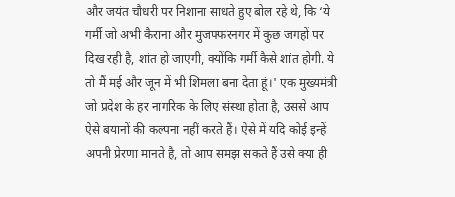और जयंत चौधरी पर निशाना साधते हुए बोल रहे थे, कि ‘ये गर्मी जो अभी कैराना और मुजफ्फरनगर में कुछ जगहों पर दिख रही है, शांत हो जाएगी, क्योंकि गर्मी कैसे शांत होगी. ये तो मैं मई और जून में भी शिमला बना देता हूं।' एक मुख्यमंत्री जो प्रदेश के हर नागरिक के लिए संस्था होता है, उससे आप ऐसे बयानों की कल्पना नहीं करते हैं। ऐसे में यदि कोई इन्हें अपनी प्रेरणा मानते है, तो आप समझ सकते हैं उसे क्या ही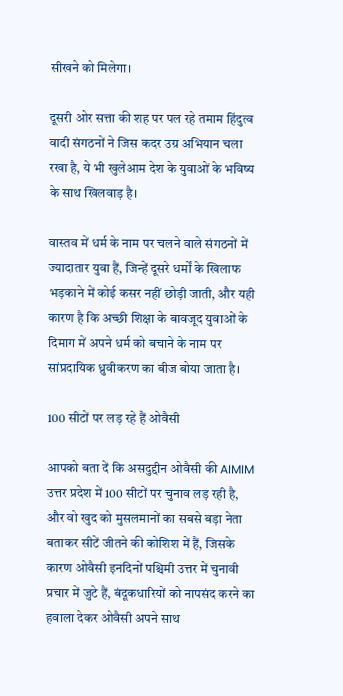सीखने को मिलेगा।

दूसरी ओर सत्ता की शह पर पल रहे तमाम हिंदुत्व वादी संगठनों ने जिस कदर उग्र अभियान चला रखा है, ये भी खुलेआम देश के युवाओं के भविष्य के साथ खिलवाड़ है।

वास्तव में धर्म के नाम पर चलने वाले संगठनों में ज्यादातार युवा हैं, जिन्हें दूसरे धर्मों के खिलाफ भड़काने में कोई कसर नहीं छोड़ी जाती, और यही कारण है कि अच्छी शिक्षा के बावजूद युवाओं के दिमाग में अपने धर्म को बचाने के नाम पर सांप्रदायिक ध्रुवीकरण का बीज बोया जाता है।

100 सीटों पर लड़ रहे हैं ओवैसी

आपको बता दें कि असदुद्दीन ओवैसी की AIMIM उत्तर प्रदेश में 100 सीटों पर चुनाव लड़ रही है, और वो खुद को मुसलमानों का सबसे बड़ा नेता बताकर सीटें जीतने की कोशिश में हैं, जिसके कारण ओवैसी इनदिनों पश्चिमी उत्तर में चुनावी प्रचार में जुटे हैं, बंदूकधारियों को नापसंद करने का हवाला देकर ओवैसी अपने साथ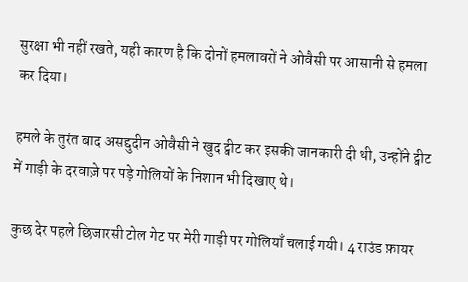सुरक्षा भी नहीं रखते, यही कारण है कि दोनों हमलावरों ने ओवैसी पर आसानी से हमला कर दिया।

हमले के तुरंत बाद असद्दुदीन ओवैसी ने खुद ट्वीट कर इसकी जानकारी दी थी, उन्होंने ट्वीट में गाड़ी के दरवाज़े पर पड़े गोलियों के निशान भी दिखाए थे।

कुछ देर पहले छिजारसी टोल गेट पर मेरी गाड़ी पर गोलियाँ चलाई गयी। 4 राउंड फ़ायर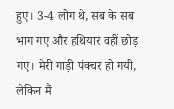हुए। 3-4 लोग थे, सब के सब भाग गए और हथियार वहीं छोड़ गए। मेरी गाड़ी पंक्चर हो गयी, लेकिन मैं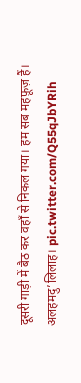दूसरी गाड़ी में बैठ कर वहाँ से निकल गया। हम सब महफ़ूज़ हैं। अलहमदु’लिलाह। pic.twitter.com/Q55qJbYRih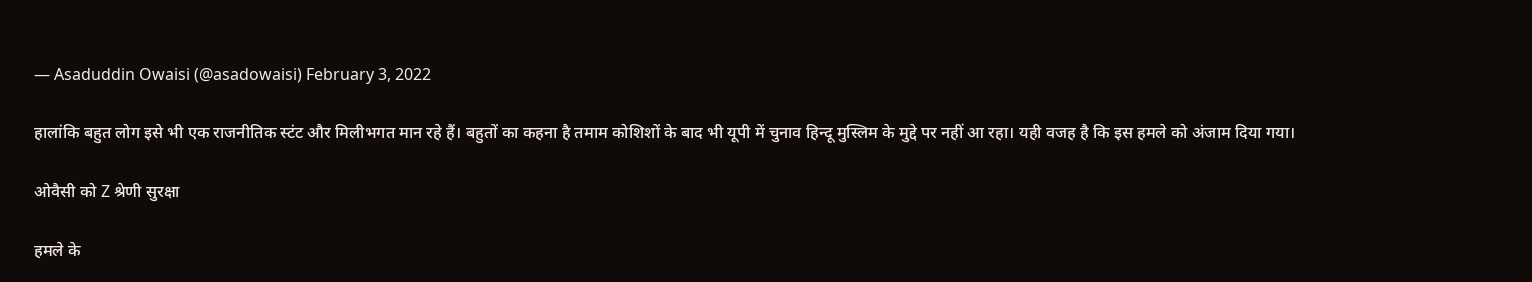— Asaduddin Owaisi (@asadowaisi) February 3, 2022

हालांकि बहुत लोग इसे भी एक राजनीतिक स्टंट और मिलीभगत मान रहे हैं। बहुतों का कहना है तमाम कोशिशों के बाद भी यूपी में चुनाव हिन्दू मुस्लिम के मुद्दे पर नहीं आ रहा। यही वजह है कि इस हमले को अंजाम दिया गया।

ओवैसी को Z श्रेणी सुरक्षा

हमले के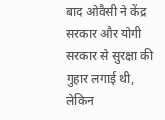बाद ओवैसी ने केंद्र सरकार और योगी सरकार से सुरक्षा की गुहार लगाई थी, लेकिन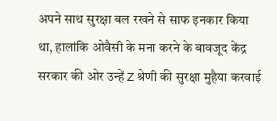अपने साथ सुरक्षा बल रखने से साफ इनकार किया था, हालांकि ओवैसी के मना करने के बावजूद केंद्र सरकार की ओर उन्हें Z श्रेणी की सुरक्षा मुहैया करवाई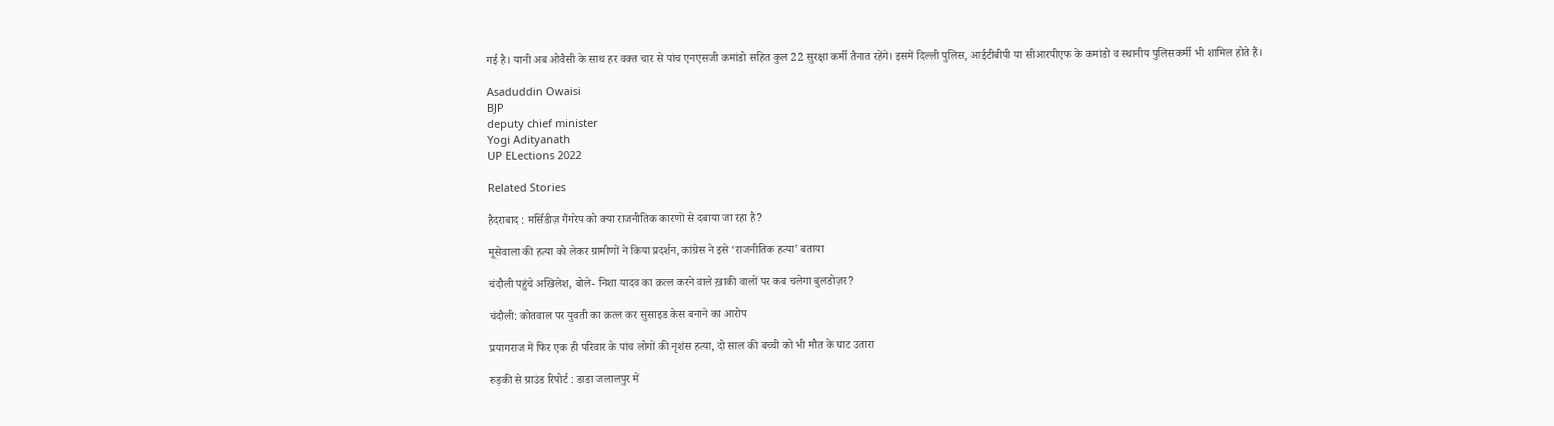गई है। यानी अब ओवैसी के साथ हर वक्त चार से पांच एनएसजी कमांडो सहित कुल 22 सुरक्षा कर्मी तैनात रहेंगे। इसमें दिल्ली पुलिस, आईटीबीपी या सीआरपीएफ के कमांडो व स्थानीय पुलिसकर्मी भी शामिल होते हैं।

Asaduddin Owaisi
BJP
deputy chief minister
Yogi Adityanath
UP ELections 2022

Related Stories

हैदराबाद : मर्सिडीज़ गैंगरेप को क्या राजनीतिक कारणों से दबाया जा रहा है?

मूसेवाला की हत्या को लेकर ग्रामीणों ने किया प्रदर्शन, कांग्रेस ने इसे ‘राजनीतिक हत्या’ बताया

चंदौली पहुंचे अखिलेश, बोले- निशा यादव का क़त्ल करने वाले ख़ाकी वालों पर कब चलेगा बुलडोज़र?

चंदौली: कोतवाल पर युवती का क़त्ल कर सुसाइड केस बनाने का आरोप

प्रयागराज में फिर एक ही परिवार के पांच लोगों की नृशंस हत्या, दो साल की बच्ची को भी मौत के घाट उतारा

रुड़की से ग्राउंड रिपोर्ट : डाडा जलालपुर में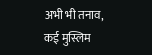अभी भी तनाव, कई मुस्लिम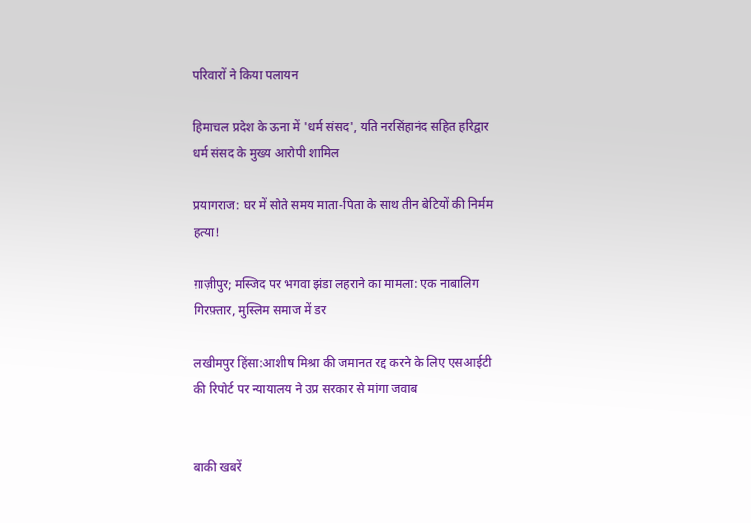परिवारों ने किया पलायन

हिमाचल प्रदेश के ऊना में 'धर्म संसद', यति नरसिंहानंद सहित हरिद्वार धर्म संसद के मुख्य आरोपी शामिल

प्रयागराज: घर में सोते समय माता-पिता के साथ तीन बेटियों की निर्मम हत्या!

ग़ाज़ीपुर; मस्जिद पर भगवा झंडा लहराने का मामला: एक नाबालिग गिरफ़्तार, मुस्लिम समाज में डर

लखीमपुर हिंसा:आशीष मिश्रा की जमानत रद्द करने के लिए एसआईटी की रिपोर्ट पर न्यायालय ने उप्र सरकार से मांगा जवाब


बाकी खबरें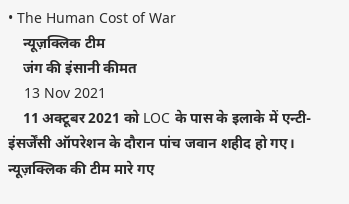• The Human Cost of War
    न्यूज़क्लिक टीम
    जंग की इंसानी कीमत
    13 Nov 2021
    11 अक्टूबर 2021 को LOC के पास के इलाके में एन्टी-इंसर्जेंसी ऑपरेशन के दौरान पांच जवान शहीद हो गए। न्यूज़क्लिक की टीम मारे गए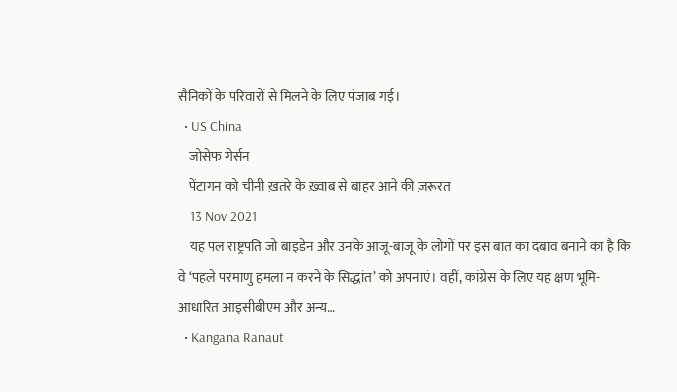सैनिकों के परिवारों से मिलने के लिए पंजाब गई।
  • US China
    जोसेफ गेर्सन
    पेंटागन को चीनी ख़तरे के ख़्वाब से बाहर आने की ज़रूरत
    13 Nov 2021
    यह पल राष्ट्रपति जो बाइडेन और उनके आजू-बाजू के लोगों पर इस बात का दबाव बनाने का है कि वे ‘पहले परमाणु हमला न करने के सिद्धांत’ को अपनाएं। वहीं, कांग्रेस के लिए यह क्षण भूमि-आधारित आइसीबीएम और अन्य…
  • Kangana Ranaut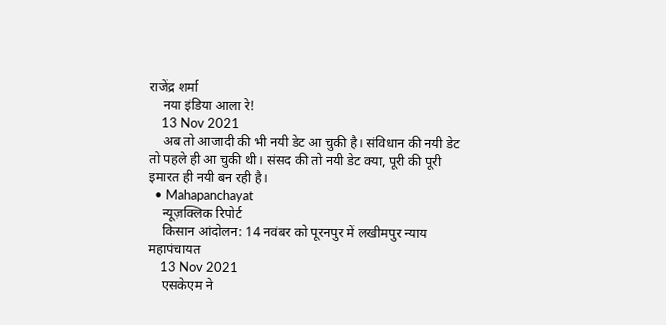राजेंद्र शर्मा
    नया इंडिया आला रे!
    13 Nov 2021
    अब तो आजादी की भी नयी डेट आ चुकी है। संविधान की नयी डेट तो पहले ही आ चुकी थी। संसद की तो नयी डेट क्या, पूरी की पूरी इमारत ही नयी बन रही है।
  • Mahapanchayat
    न्यूज़क्लिक रिपोर्ट
    किसान आंदोलन: 14 नवंबर को पूरनपुर में लखीमपुर न्याय महापंचायत
    13 Nov 2021
    एसकेएम ने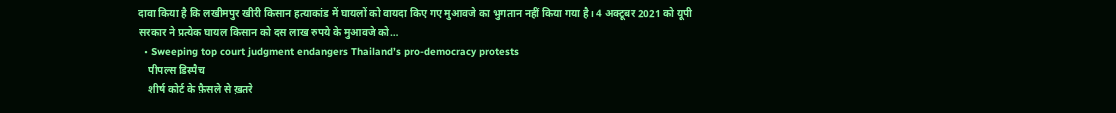दावा किया है कि लखीमपुर खीरी किसान हत्याकांड में घायलों को वायदा किए गए मुआवजे का भुगतान नहीं किया गया है। 4 अक्टूबर 2021 को यूपी सरकार ने प्रत्येक घायल किसान को दस लाख रुपये के मुआवजे को…
  • Sweeping top court judgment endangers Thailand’s pro-democracy protests
    पीपल्स डिस्पैच
    शीर्ष कोर्ट के फ़ैसले से ख़तरे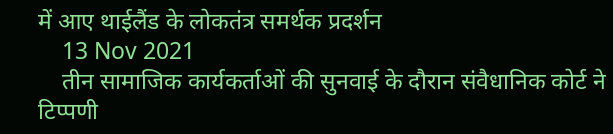में आए थाईलैंड के लोकतंत्र समर्थक प्रदर्शन
    13 Nov 2021
    तीन सामाजिक कार्यकर्ताओं की सुनवाई के दौरान संवैधानिक कोर्ट ने टिप्पणी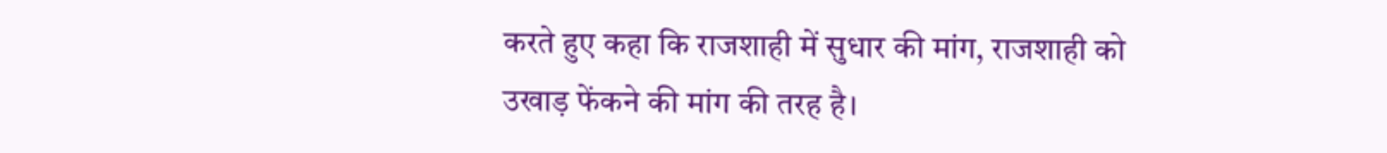करते हुए कहा कि राजशाही में सुधार की मांग, राजशाही को उखाड़ फेंकने की मांग की तरह है।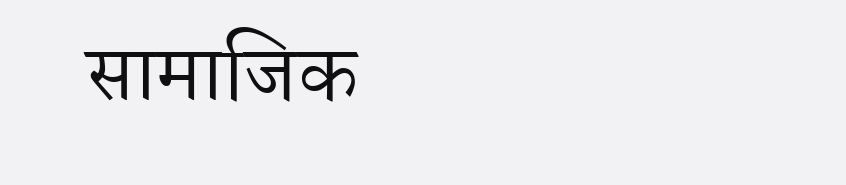सामाजिक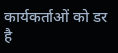कार्यकर्ताओं को डर है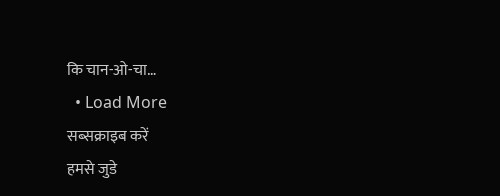कि चान-ओ-चा…
  • Load More
सब्सक्राइब करें
हमसे जुडे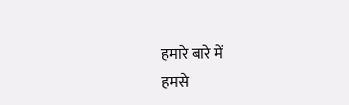हमारे बारे में
हमसे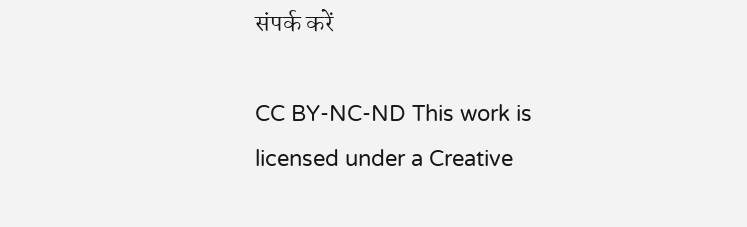संपर्क करें

CC BY-NC-ND This work is licensed under a Creative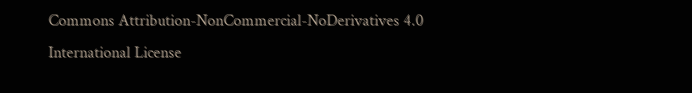Commons Attribution-NonCommercial-NoDerivatives 4.0 International License